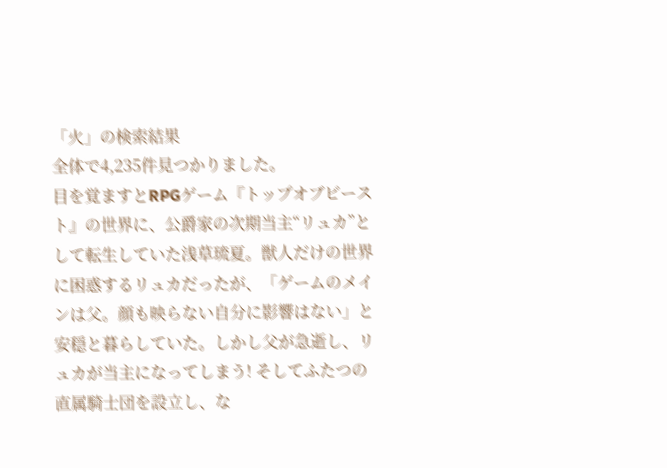「火」の検索結果
全体で4,235件見つかりました。
目を覚ますとRPGゲーム『トップオブビースト』の世界に、公爵家の次期当主“リュカ”として転生していた浅草琉夏。獣人だけの世界に困惑するリュカだったが、「ゲームのメインは父。顔も映らない自分に影響はない」と安穏と暮らしていた。しかし父が急逝し、リュカが当主になってしまう! そしてふたつの直属騎士団を設立し、な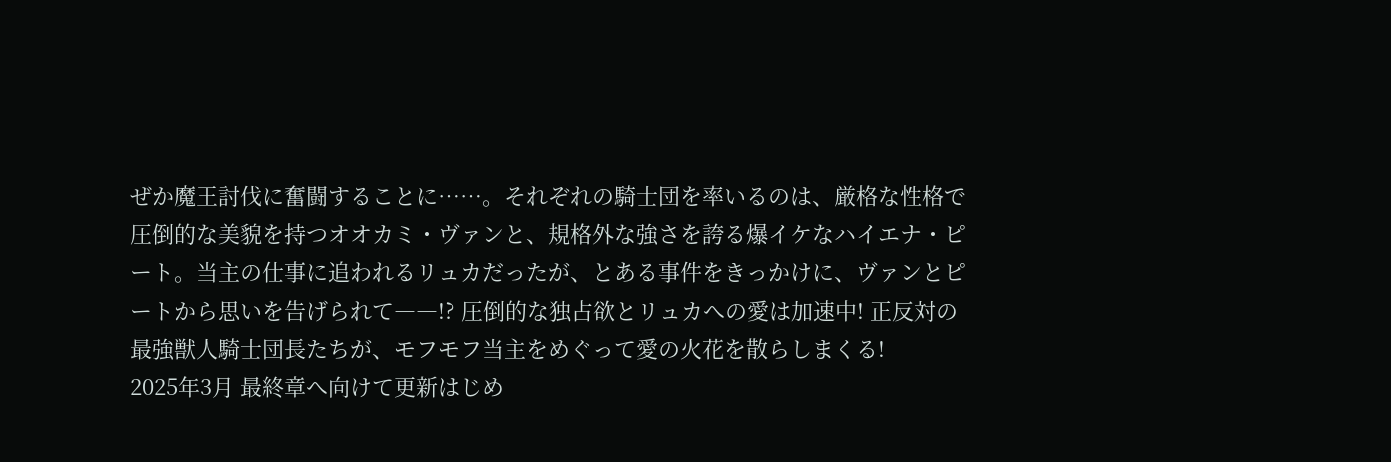ぜか魔王討伐に奮闘することに……。それぞれの騎士団を率いるのは、厳格な性格で圧倒的な美貌を持つオオカミ・ヴァンと、規格外な強さを誇る爆イケなハイエナ・ピート。当主の仕事に追われるリュカだったが、とある事件をきっかけに、ヴァンとピートから思いを告げられて――!? 圧倒的な独占欲とリュカへの愛は加速中! 正反対の最強獣人騎士団長たちが、モフモフ当主をめぐって愛の火花を散らしまくる!
2025年3月 最終章へ向けて更新はじめ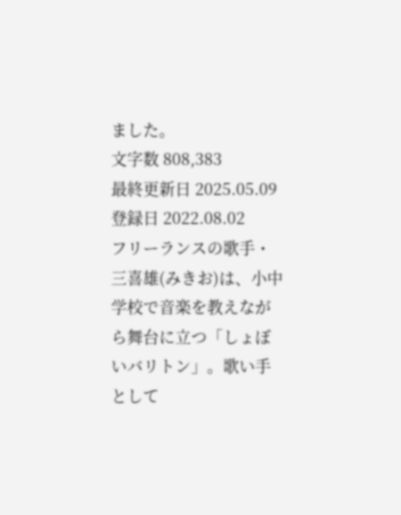ました。
文字数 808,383
最終更新日 2025.05.09
登録日 2022.08.02
フリーランスの歌手・三喜雄(みきお)は、小中学校で音楽を教えながら舞台に立つ「しょぼいバリトン」。歌い手として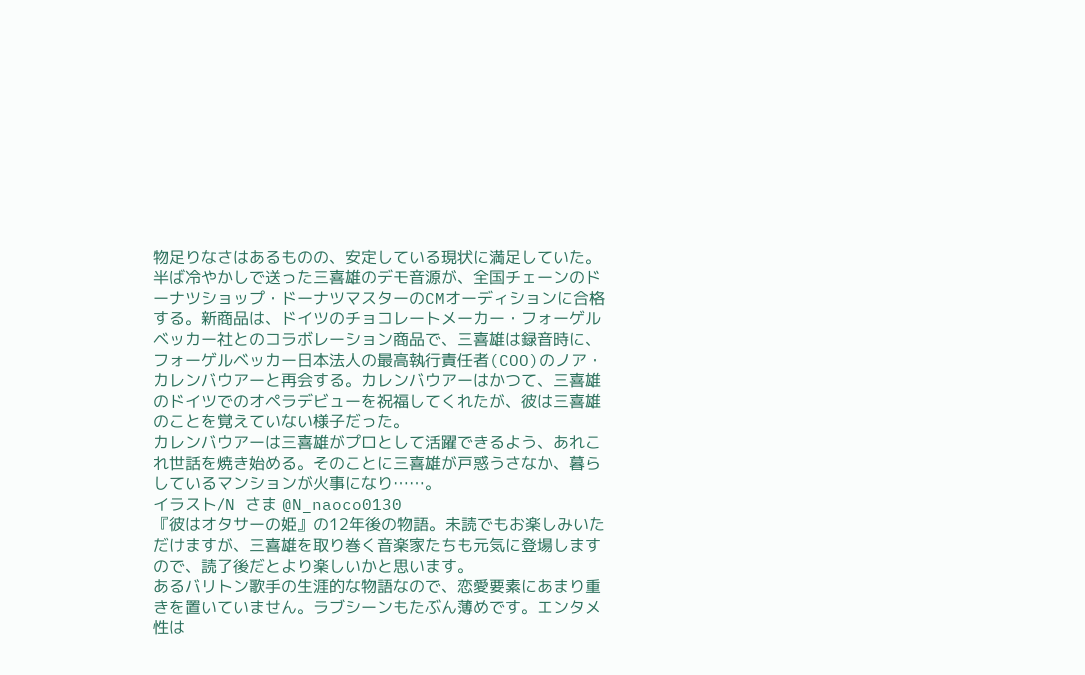物足りなさはあるものの、安定している現状に満足していた。
半ば冷やかしで送った三喜雄のデモ音源が、全国チェーンのドーナツショップ・ドーナツマスターのCMオーディションに合格する。新商品は、ドイツのチョコレートメーカー・フォーゲルベッカー社とのコラボレーション商品で、三喜雄は録音時に、フォーゲルベッカー日本法人の最高執行責任者(COO)のノア・カレンバウアーと再会する。カレンバウアーはかつて、三喜雄のドイツでのオペラデビューを祝福してくれたが、彼は三喜雄のことを覚えていない様子だった。
カレンバウアーは三喜雄がプロとして活躍できるよう、あれこれ世話を焼き始める。そのことに三喜雄が戸惑うさなか、暮らしているマンションが火事になり……。
イラスト/N さま @N_naoco0130
『彼はオタサーの姫』の12年後の物語。未読でもお楽しみいただけますが、三喜雄を取り巻く音楽家たちも元気に登場しますので、読了後だとより楽しいかと思います。
あるバリトン歌手の生涯的な物語なので、恋愛要素にあまり重きを置いていません。ラブシーンもたぶん薄めです。エンタメ性は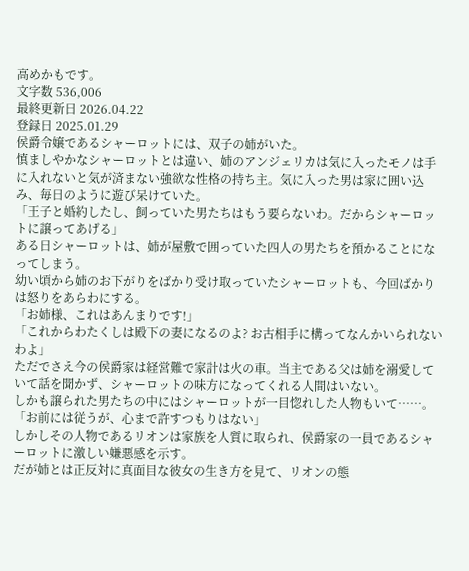高めかもです。
文字数 536,006
最終更新日 2026.04.22
登録日 2025.01.29
侯爵令嬢であるシャーロットには、双子の姉がいた。
慎ましやかなシャーロットとは違い、姉のアンジェリカは気に入ったモノは手に入れないと気が済まない強欲な性格の持ち主。気に入った男は家に囲い込み、毎日のように遊び呆けていた。
「王子と婚約したし、飼っていた男たちはもう要らないわ。だからシャーロットに譲ってあげる」
ある日シャーロットは、姉が屋敷で囲っていた四人の男たちを預かることになってしまう。
幼い頃から姉のお下がりをばかり受け取っていたシャーロットも、今回ばかりは怒りをあらわにする。
「お姉様、これはあんまりです!」
「これからわたくしは殿下の妻になるのよ? お古相手に構ってなんかいられないわよ」
ただでさえ今の侯爵家は経営難で家計は火の車。当主である父は姉を溺愛していて話を聞かず、シャーロットの味方になってくれる人間はいない。
しかも譲られた男たちの中にはシャーロットが一目惚れした人物もいて……。
「お前には従うが、心まで許すつもりはない」
しかしその人物であるリオンは家族を人質に取られ、侯爵家の一員であるシャーロットに激しい嫌悪感を示す。
だが姉とは正反対に真面目な彼女の生き方を見て、リオンの態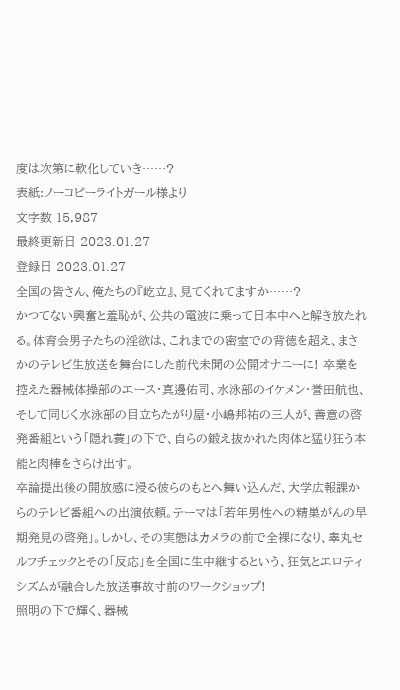度は次第に軟化していき……?
表紙:ノーコピーライトガール様より
文字数 15,987
最終更新日 2023.01.27
登録日 2023.01.27
全国の皆さん、俺たちの『屹立』、見てくれてますか……?
かつてない興奮と羞恥が、公共の電波に乗って日本中へと解き放たれる。体育会男子たちの淫欲は、これまでの密室での背徳を超え、まさかのテレビ生放送を舞台にした前代未聞の公開オナニーに! 卒業を控えた器械体操部のエース・真邊佑司、水泳部のイケメン・誉田航也、そして同じく水泳部の目立ちたがり屋・小嶋邦祐の三人が、善意の啓発番組という「隠れ蓑」の下で、自らの鍛え抜かれた肉体と猛り狂う本能と肉棒をさらけ出す。
卒論提出後の開放感に浸る彼らのもとへ舞い込んだ、大学広報課からのテレビ番組への出演依頼。テーマは「若年男性への精巣がんの早期発見の啓発」。しかし、その実態はカメラの前で全裸になり、睾丸セルフチェックとその「反応」を全国に生中継するという、狂気とエロティシズムが融合した放送事故寸前のワークショップ!
照明の下で輝く、器械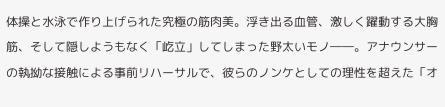体操と水泳で作り上げられた究極の筋肉美。浮き出る血管、激しく躍動する大胸筋、そして隠しようもなく「屹立」してしまった野太いモノ――。アナウンサーの執拗な接触による事前リハーサルで、彼らのノンケとしての理性を超えた「オ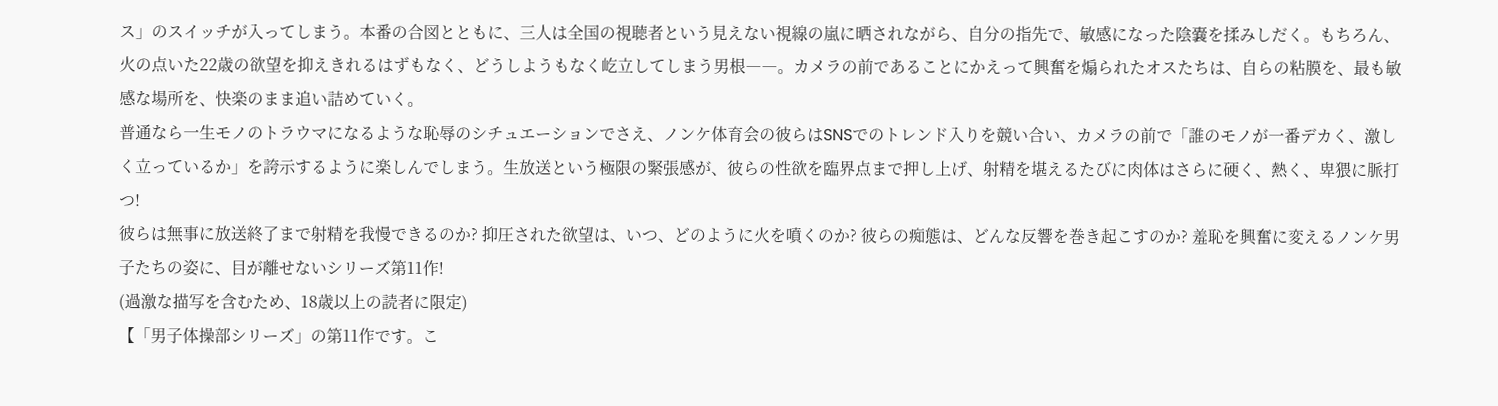ス」のスイッチが入ってしまう。本番の合図とともに、三人は全国の視聴者という見えない視線の嵐に晒されながら、自分の指先で、敏感になった陰嚢を揉みしだく。もちろん、火の点いた22歳の欲望を抑えきれるはずもなく、どうしようもなく屹立してしまう男根――。カメラの前であることにかえって興奮を煽られたオスたちは、自らの粘膜を、最も敏感な場所を、快楽のまま追い詰めていく。
普通なら一生モノのトラウマになるような恥辱のシチュエーションでさえ、ノンケ体育会の彼らはSNSでのトレンド入りを競い合い、カメラの前で「誰のモノが一番デカく、激しく立っているか」を誇示するように楽しんでしまう。生放送という極限の緊張感が、彼らの性欲を臨界点まで押し上げ、射精を堪えるたびに肉体はさらに硬く、熱く、卑猥に脈打つ!
彼らは無事に放送終了まで射精を我慢できるのか? 抑圧された欲望は、いつ、どのように火を噴くのか? 彼らの痴態は、どんな反響を巻き起こすのか? 羞恥を興奮に変えるノンケ男子たちの姿に、目が離せないシリーズ第11作!
(過激な描写を含むため、18歳以上の読者に限定)
【「男子体操部シリーズ」の第11作です。こ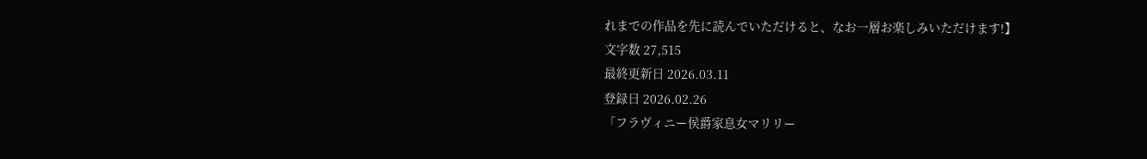れまでの作品を先に読んでいただけると、なお一層お楽しみいただけます!】
文字数 27,515
最終更新日 2026.03.11
登録日 2026.02.26
「フラヴィニー侯爵家息女マリリー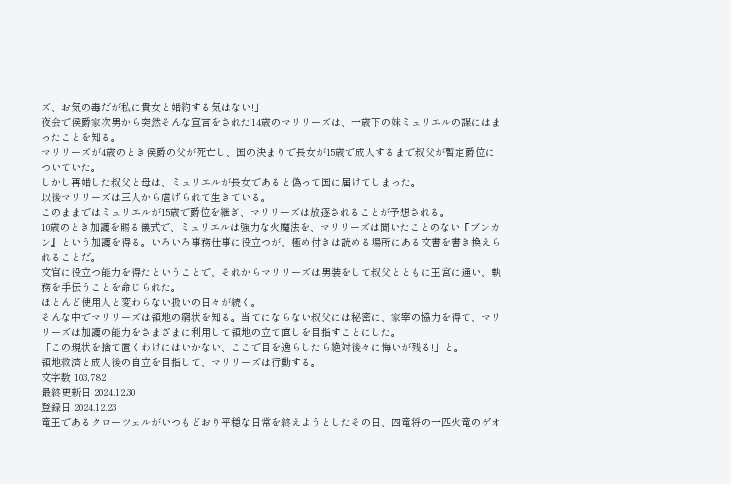ズ、お気の毒だが私に貴女と婚約する気はない!」
夜会で侯爵家次男から突然そんな宣言をされた14歳のマリリーズは、一歳下の妹ミュリエルの謀にはまったことを知る。
マリリーズが4歳のとき侯爵の父が死亡し、国の決まりで長女が15歳で成人するまで叔父が暫定爵位についていた。
しかし再婚した叔父と母は、ミュリエルが長女であると偽って国に届けてしまった。
以後マリリーズは三人から虐げられて生きている。
このままではミュリエルが15歳で爵位を継ぎ、マリリーズは放逐されることが予想される。
10歳のとき加護を賜る儀式で、ミュリエルは強力な火魔法を、マリリーズは聞いたことのない『ブンカン』という加護を得る。いろいろ事務仕事に役立つが、極め付きは読める場所にある文書を書き換えられることだ。
文官に役立つ能力を得たということで、それからマリリーズは男装をして叔父とともに王宮に通い、執務を手伝うことを命じられた。
ほとんど使用人と変わらない扱いの日々が続く。
そんな中でマリリーズは領地の窮状を知る。当てにならない叔父には秘密に、家宰の協力を得て、マリリーズは加護の能力をさまざまに利用して領地の立て直しを目指すことにした。
「この現状を捨て置くわけにはいかない、ここで目を逸らしたら絶対後々に悔いが残る!」と。
領地救済と成人後の自立を目指して、マリリーズは行動する。
文字数 103,782
最終更新日 2024.12.30
登録日 2024.12.23
竜王であるクローツェルがいつもどおり平穏な日常を終えようとしたその日、四竜将の一匹火竜のゲオ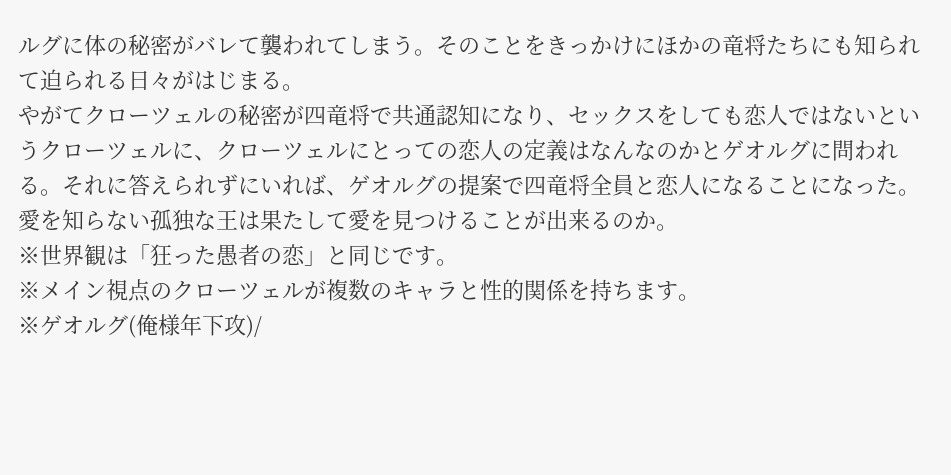ルグに体の秘密がバレて襲われてしまう。そのことをきっかけにほかの竜将たちにも知られて迫られる日々がはじまる。
やがてクローツェルの秘密が四竜将で共通認知になり、セックスをしても恋人ではないというクローツェルに、クローツェルにとっての恋人の定義はなんなのかとゲオルグに問われる。それに答えられずにいれば、ゲオルグの提案で四竜将全員と恋人になることになった。
愛を知らない孤独な王は果たして愛を見つけることが出来るのか。
※世界観は「狂った愚者の恋」と同じです。
※メイン視点のクローツェルが複数のキャラと性的関係を持ちます。
※ゲオルグ(俺様年下攻)/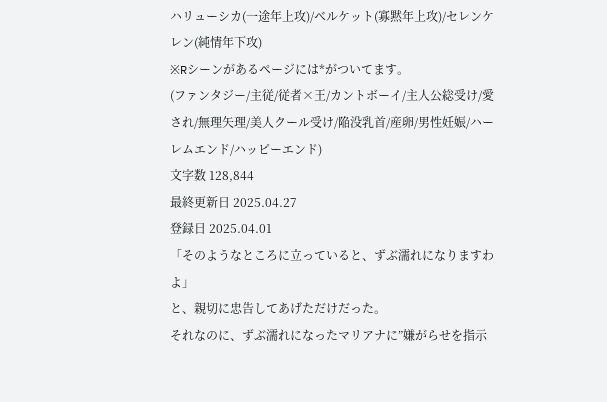ハリューシカ(一途年上攻)/ベルケット(寡黙年上攻)/セレンケレン(純情年下攻)
※Rシーンがあるページには*がついてます。
(ファンタジー/主従/従者×王/カントボーイ/主人公総受け/愛され/無理矢理/美人クール受け/陥没乳首/産卵/男性妊娠/ハーレムエンド/ハッピーエンド)
文字数 128,844
最終更新日 2025.04.27
登録日 2025.04.01
「そのようなところに立っていると、ずぶ濡れになりますわよ」
と、親切に忠告してあげただけだった。
それなのに、ずぶ濡れになったマリアナに”嫌がらせを指示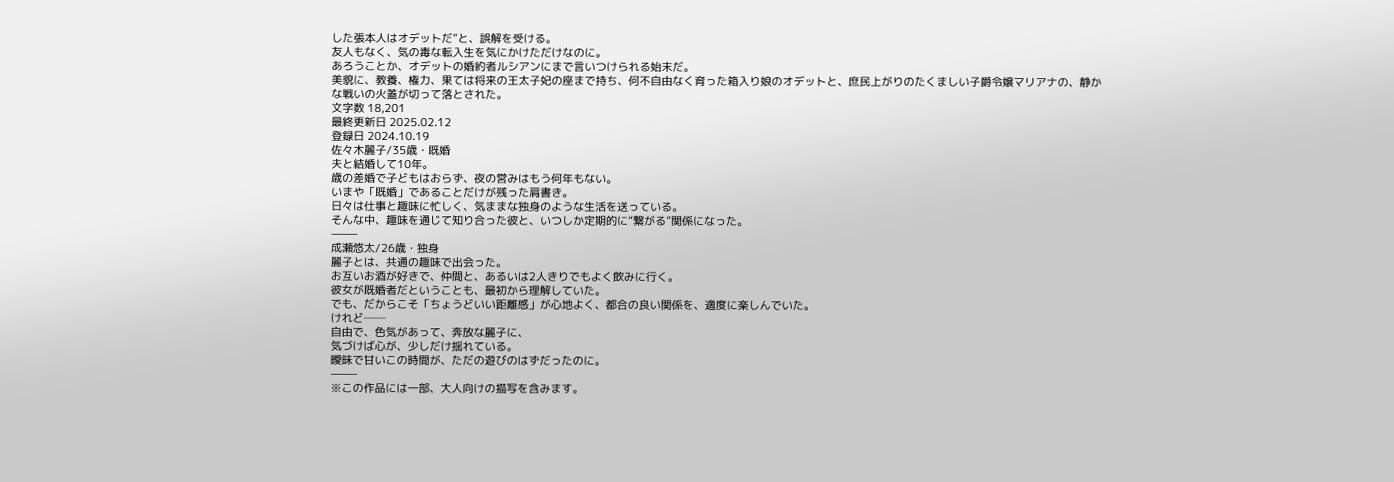した張本人はオデットだ”と、誤解を受ける。
友人もなく、気の毒な転入生を気にかけただけなのに。
あろうことか、オデットの婚約者ルシアンにまで言いつけられる始末だ。
美貌に、教養、権力、果ては将来の王太子妃の座まで持ち、何不自由なく育った箱入り娘のオデットと、庶民上がりのたくましい子爵令嬢マリアナの、静かな戦いの火蓋が切って落とされた。
文字数 18,201
最終更新日 2025.02.12
登録日 2024.10.19
佐々木麗子/35歳・既婚
夫と結婚して10年。
歳の差婚で子どもはおらず、夜の営みはもう何年もない。
いまや「既婚」であることだけが残った肩書き。
日々は仕事と趣味に忙しく、気ままな独身のような生活を送っている。
そんな中、趣味を通じて知り合った彼と、いつしか定期的に“繋がる”関係になった。
⸻
成瀬悠太/26歳・独身
麗子とは、共通の趣味で出会った。
お互いお酒が好きで、仲間と、あるいは2人きりでもよく飲みに行く。
彼女が既婚者だということも、最初から理解していた。
でも、だからこそ「ちょうどいい距離感」が心地よく、都合の良い関係を、適度に楽しんでいた。
けれど──
自由で、色気があって、奔放な麗子に、
気づけば心が、少しだけ揺れている。
曖昧で甘いこの時間が、ただの遊びのはずだったのに。
⸻
※この作品には一部、大人向けの描写を含みます。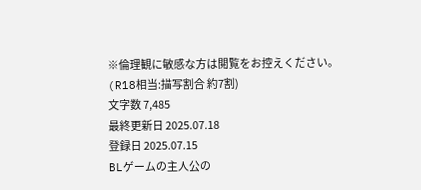※倫理観に敏感な方は閲覧をお控えください。
(R18相当:描写割合 約7割)
文字数 7,485
最終更新日 2025.07.18
登録日 2025.07.15
BLゲームの主人公の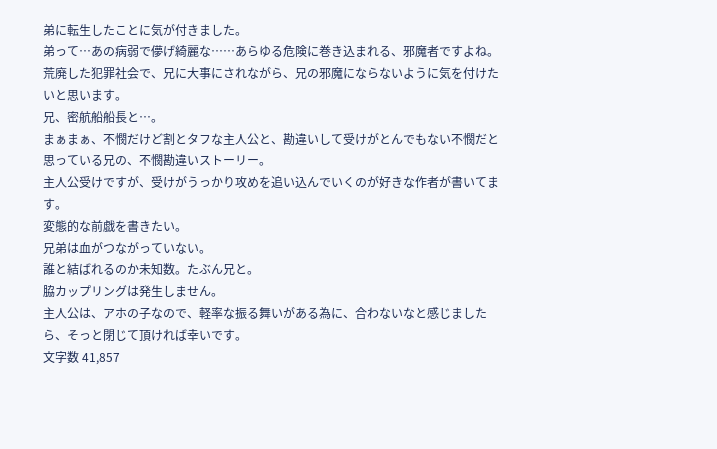弟に転生したことに気が付きました。
弟って…あの病弱で儚げ綺麗な……あらゆる危険に巻き込まれる、邪魔者ですよね。
荒廃した犯罪社会で、兄に大事にされながら、兄の邪魔にならないように気を付けたいと思います。
兄、密航船船長と…。
まぁまぁ、不憫だけど割とタフな主人公と、勘違いして受けがとんでもない不憫だと思っている兄の、不憫勘違いストーリー。
主人公受けですが、受けがうっかり攻めを追い込んでいくのが好きな作者が書いてます。
変態的な前戯を書きたい。
兄弟は血がつながっていない。
誰と結ばれるのか未知数。たぶん兄と。
脇カップリングは発生しません。
主人公は、アホの子なので、軽率な振る舞いがある為に、合わないなと感じましたら、そっと閉じて頂ければ幸いです。
文字数 41,857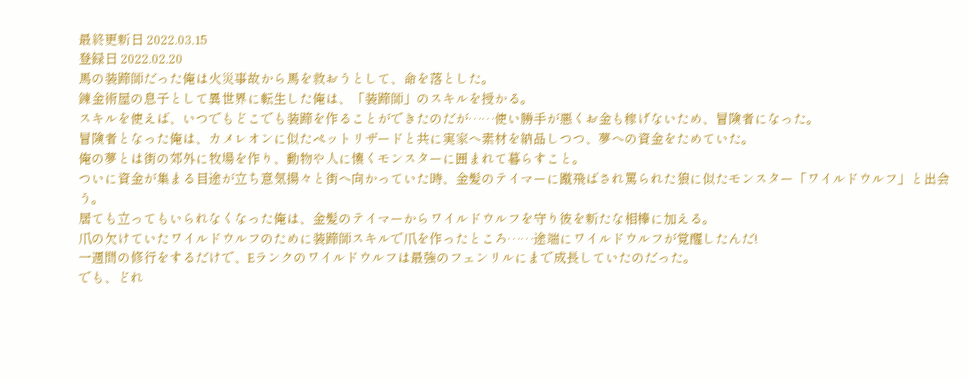最終更新日 2022.03.15
登録日 2022.02.20
馬の装蹄師だった俺は火災事故から馬を救おうとして、命を落とした。
錬金術屋の息子として異世界に転生した俺は、「装蹄師」のスキルを授かる。
スキルを使えば、いつでもどこでも装蹄を作ることができたのだが……使い勝手が悪くお金も稼げないため、冒険者になった。
冒険者となった俺は、カメレオンに似たペットリザードと共に実家へ素材を納品しつつ、夢への資金をためていた。
俺の夢とは街の郊外に牧場を作り、動物や人に懐くモンスターに囲まれて暮らすこと。
ついに資金が集まる目途が立ち意気揚々と街へ向かっていた時、金髪のテイマーに蹴飛ばされ罵られた狼に似たモンスター「ワイルドウルフ」と出会う。
居ても立ってもいられなくなった俺は、金髪のテイマーからワイルドウルフを守り彼を新たな相棒に加える。
爪の欠けていたワイルドウルフのために装蹄師スキルで爪を作ったところ……途端にワイルドウルフが覚醒したんだ!
一週間の修行をするだけで、Eランクのワイルドウルフは最強のフェンリルにまで成長していたのだった。
でも、どれ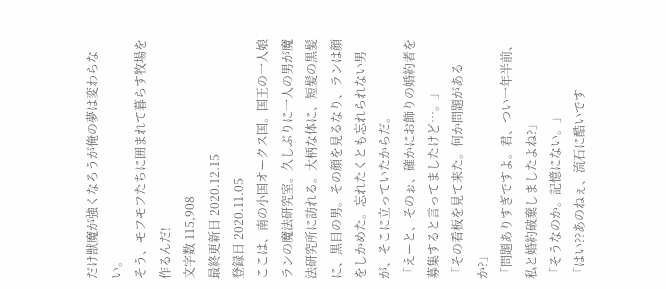だけ獣魔が強くなろうが俺の夢は変わらない。
そう、モフモフたちに囲まれて暮らす牧場を作るんだ!
文字数 115,908
最終更新日 2020.12.15
登録日 2020.11.05
ここは、南の小国オークス国。国王の一人娘ランの魔法研究室。久しぶりに一人の男が魔法研究所に訪れる。大柄な体に、短髪の黒髪に、黒目の男。その顔を見るなり、ランは顔をしかめた。忘れたくとも忘れられない男が、そこに立っていたからだ。
「えーと、そのぉ、確かにお飾りの婚約者を募集すると言ってましたけど…。」
「その看板を見て来た。何か問題があるか?」
「問題ありすぎですよ。君、つい一年半前、私と婚約破棄しましたよね?」
「そうなのか。記憶にない。」
「はい??あのねぇ、流石に酷いです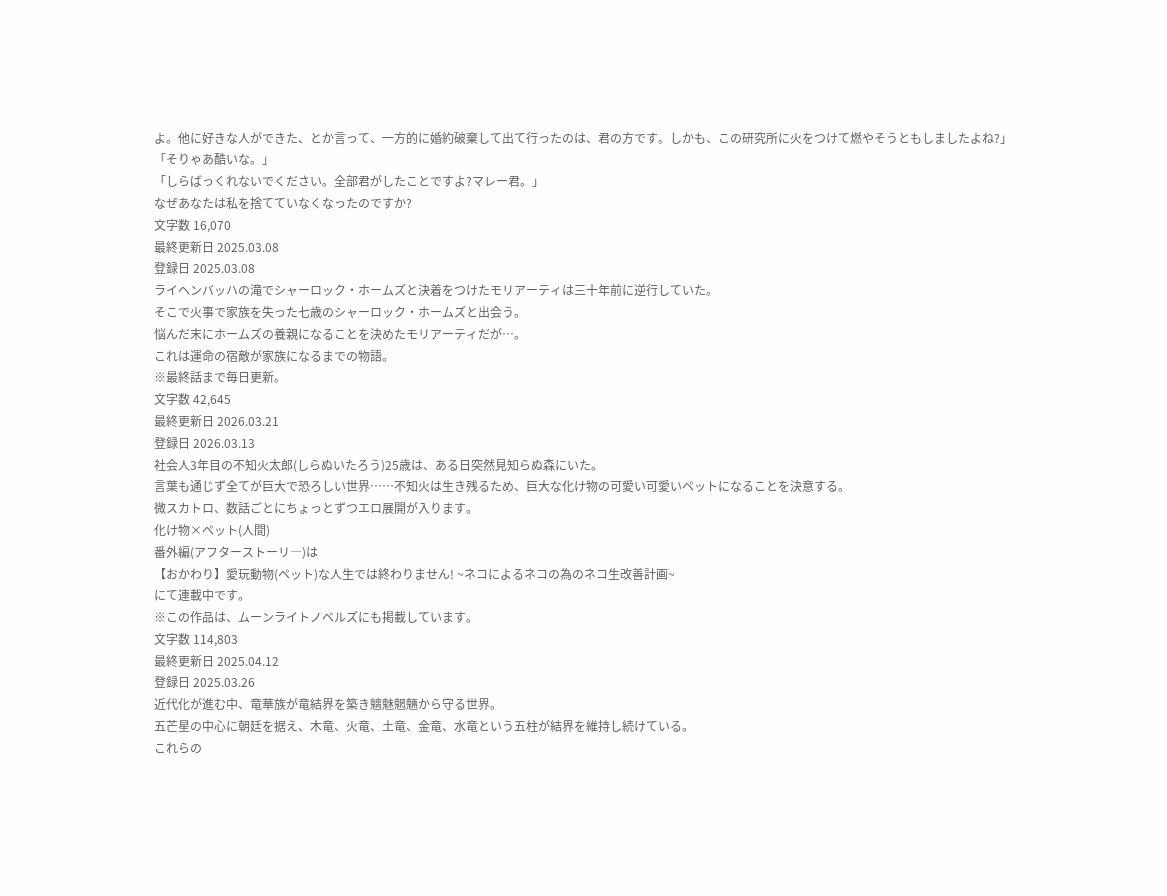よ。他に好きな人ができた、とか言って、一方的に婚約破棄して出て行ったのは、君の方です。しかも、この研究所に火をつけて燃やそうともしましたよね?」
「そりゃあ酷いな。」
「しらばっくれないでください。全部君がしたことですよ?マレー君。」
なぜあなたは私を捨てていなくなったのですか?
文字数 16,070
最終更新日 2025.03.08
登録日 2025.03.08
ライヘンバッハの滝でシャーロック・ホームズと決着をつけたモリアーティは三十年前に逆行していた。
そこで火事で家族を失った七歳のシャーロック・ホームズと出会う。
悩んだ末にホームズの養親になることを決めたモリアーティだが…。
これは運命の宿敵が家族になるまでの物語。
※最終話まで毎日更新。
文字数 42,645
最終更新日 2026.03.21
登録日 2026.03.13
社会人3年目の不知火太郎(しらぬいたろう)25歳は、ある日突然見知らぬ森にいた。
言葉も通じず全てが巨大で恐ろしい世界……不知火は生き残るため、巨大な化け物の可愛い可愛いペットになることを決意する。
微スカトロ、数話ごとにちょっとずつエロ展開が入ります。
化け物×ペット(人間)
番外編(アフターストーリ―)は
【おかわり】愛玩動物(ペット)な人生では終わりません! ~ネコによるネコの為のネコ生改善計画~
にて連載中です。
※この作品は、ムーンライトノベルズにも掲載しています。
文字数 114,803
最終更新日 2025.04.12
登録日 2025.03.26
近代化が進む中、竜華族が竜結界を築き魑魅魍魎から守る世界。
五芒星の中心に朝廷を据え、木竜、火竜、土竜、金竜、水竜という五柱が結界を維持し続けている。
これらの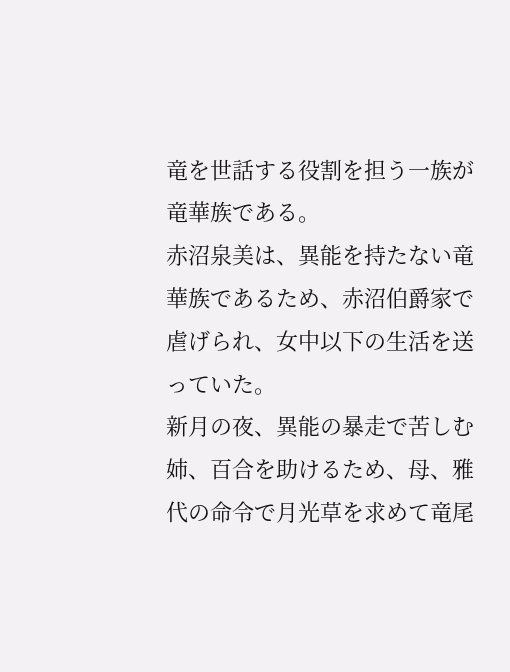竜を世話する役割を担う一族が竜華族である。
赤沼泉美は、異能を持たない竜華族であるため、赤沼伯爵家で虐げられ、女中以下の生活を送っていた。
新月の夜、異能の暴走で苦しむ姉、百合を助けるため、母、雅代の命令で月光草を求めて竜尾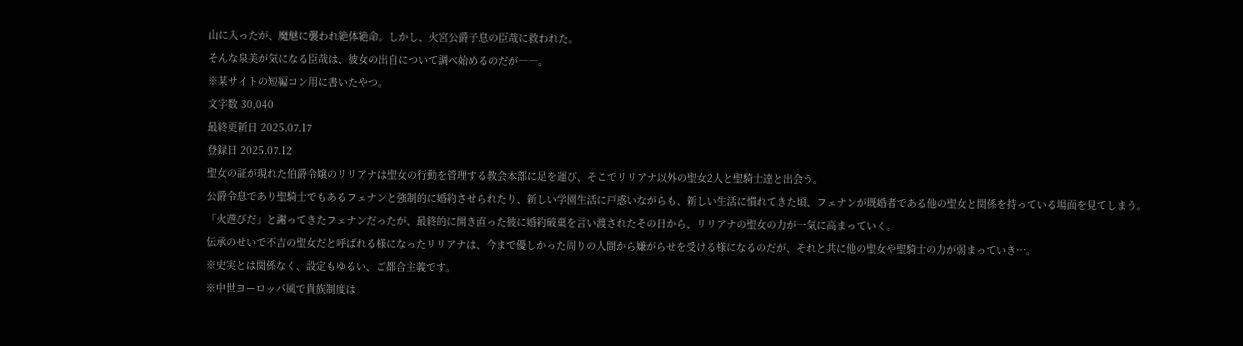山に入ったが、魔魅に襲われ絶体絶命。しかし、火宮公爵子息の臣哉に救われた。
そんな泉美が気になる臣哉は、彼女の出自について調べ始めるのだが――。
※某サイトの短編コン用に書いたやつ。
文字数 30,040
最終更新日 2025.07.17
登録日 2025.07.12
聖女の証が現れた伯爵令嬢のリリアナは聖女の行動を管理する教会本部に足を運び、そこでリリアナ以外の聖女2人と聖騎士達と出会う。
公爵令息であり聖騎士でもあるフェナンと強制的に婚約させられたり、新しい学園生活に戸惑いながらも、新しい生活に慣れてきた頃、フェナンが既婚者である他の聖女と関係を持っている場面を見てしまう。
「火遊びだ」と謝ってきたフェナンだったが、最終的に開き直った彼に婚約破棄を言い渡されたその日から、リリアナの聖女の力が一気に高まっていく。
伝承のせいで不吉の聖女だと呼ばれる様になったリリアナは、今まで優しかった周りの人間から嫌がらせを受ける様になるのだが、それと共に他の聖女や聖騎士の力が弱まっていき…。
※史実とは関係なく、設定もゆるい、ご都合主義です。
※中世ヨーロッパ風で貴族制度は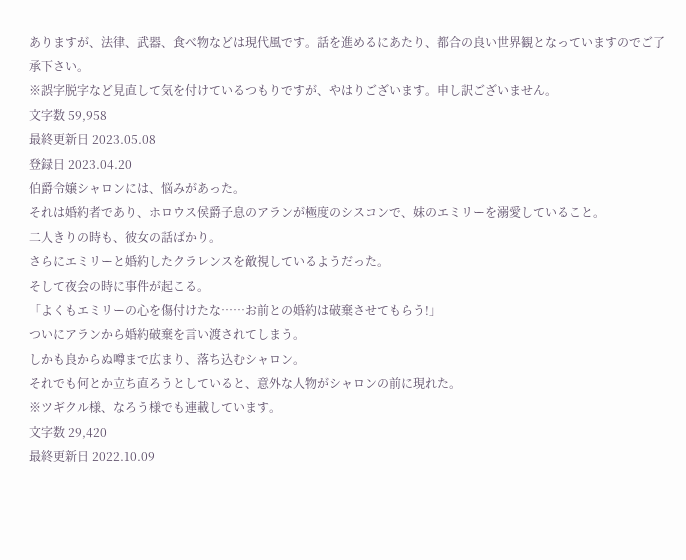ありますが、法律、武器、食べ物などは現代風です。話を進めるにあたり、都合の良い世界観となっていますのでご了承下さい。
※誤字脱字など見直して気を付けているつもりですが、やはりございます。申し訳ございません。
文字数 59,958
最終更新日 2023.05.08
登録日 2023.04.20
伯爵令嬢シャロンには、悩みがあった。
それは婚約者であり、ホロウス侯爵子息のアランが極度のシスコンで、妹のエミリーを溺愛していること。
二人きりの時も、彼女の話ばかり。
さらにエミリーと婚約したクラレンスを敵視しているようだった。
そして夜会の時に事件が起こる。
「よくもエミリーの心を傷付けたな……お前との婚約は破棄させてもらう!」
ついにアランから婚約破棄を言い渡されてしまう。
しかも良からぬ噂まで広まり、落ち込むシャロン。
それでも何とか立ち直ろうとしていると、意外な人物がシャロンの前に現れた。
※ツギクル様、なろう様でも連載しています。
文字数 29,420
最終更新日 2022.10.09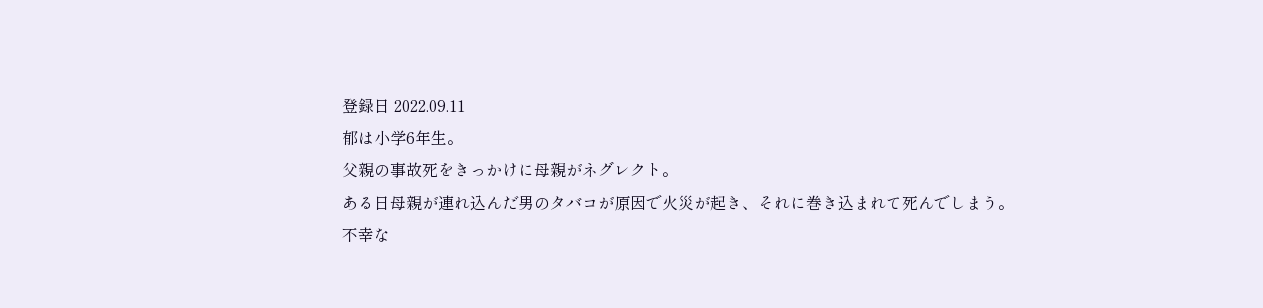登録日 2022.09.11
郁は小学6年生。
父親の事故死をきっかけに母親がネグレクト。
ある日母親が連れ込んだ男のタバコが原因で火災が起き、それに巻き込まれて死んでしまう。
不幸な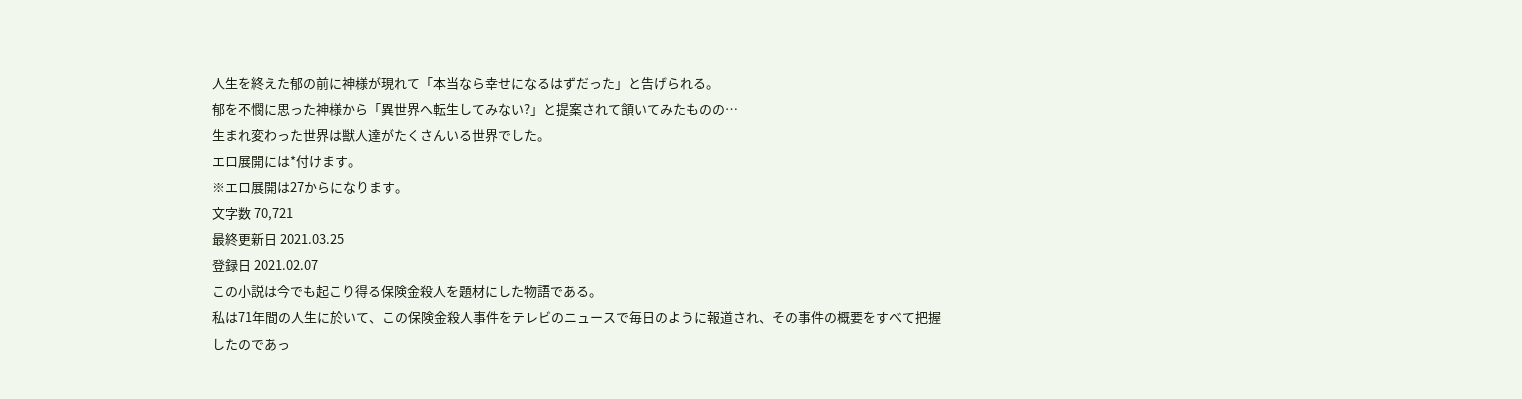人生を終えた郁の前に神様が現れて「本当なら幸せになるはずだった」と告げられる。
郁を不憫に思った神様から「異世界へ転生してみない?」と提案されて頷いてみたものの…
生まれ変わった世界は獣人達がたくさんいる世界でした。
エロ展開には*付けます。
※エロ展開は27からになります。
文字数 70,721
最終更新日 2021.03.25
登録日 2021.02.07
この小説は今でも起こり得る保険金殺人を題材にした物語である。
私は71年間の人生に於いて、この保険金殺人事件をテレビのニュースで毎日のように報道され、その事件の概要をすべて把握したのであっ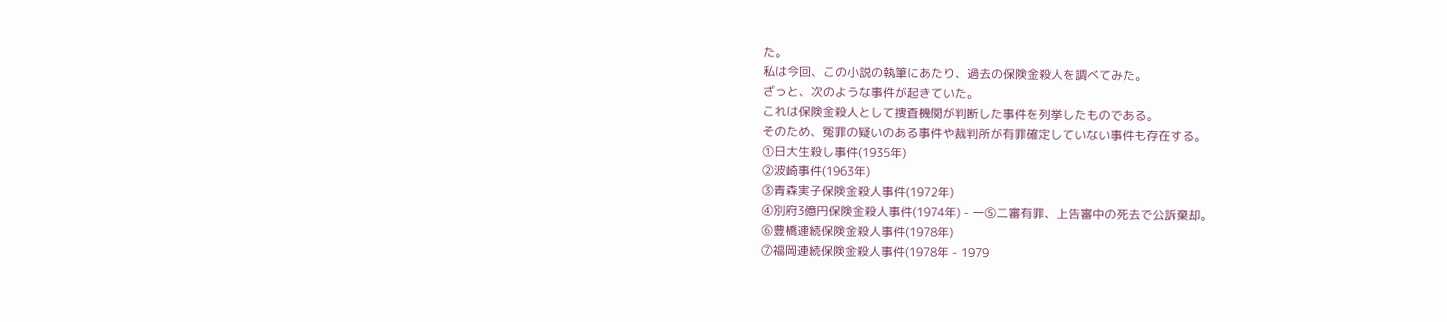た。
私は今回、この小説の執筆にあたり、過去の保険金殺人を調べてみた。
ざっと、次のような事件が起きていた。
これは保険金殺人として捜査機関が判断した事件を列挙したものである。
そのため、冤罪の疑いのある事件や裁判所が有罪確定していない事件も存在する。
①日大生殺し事件(1935年)
②波崎事件(1963年)
③青森実子保険金殺人事件(1972年)
④別府3億円保険金殺人事件(1974年) - 一⑤二審有罪、上告審中の死去で公訴棄却。
⑥豊橋連続保険金殺人事件(1978年)
⑦福岡連続保険金殺人事件(1978年 - 1979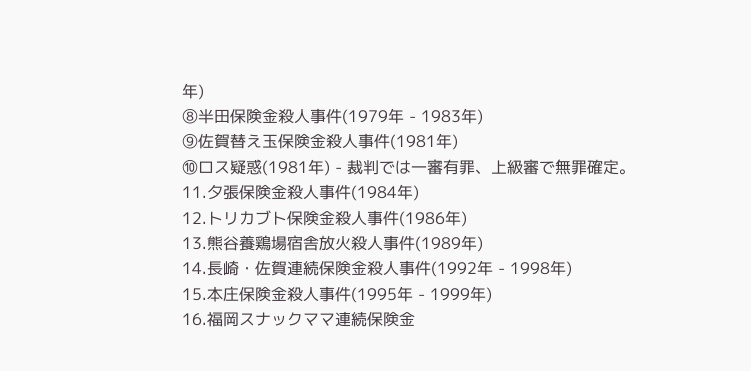年)
⑧半田保険金殺人事件(1979年 - 1983年)
⑨佐賀替え玉保険金殺人事件(1981年)
⑩ロス疑惑(1981年) - 裁判では一審有罪、上級審で無罪確定。
11.夕張保険金殺人事件(1984年)
12.トリカブト保険金殺人事件(1986年)
13.熊谷養鶏場宿舎放火殺人事件(1989年)
14.長崎・佐賀連続保険金殺人事件(1992年 - 1998年)
15.本庄保険金殺人事件(1995年 - 1999年)
16.福岡スナックママ連続保険金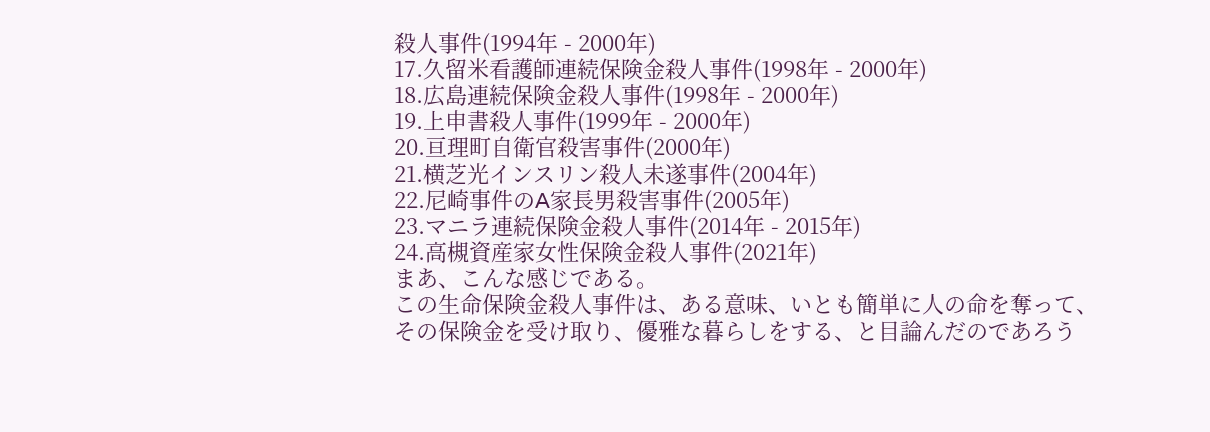殺人事件(1994年 - 2000年)
17.久留米看護師連続保険金殺人事件(1998年 - 2000年)
18.広島連続保険金殺人事件(1998年 - 2000年)
19.上申書殺人事件(1999年 - 2000年)
20.亘理町自衛官殺害事件(2000年)
21.横芝光インスリン殺人未遂事件(2004年)
22.尼崎事件のA家長男殺害事件(2005年)
23.マニラ連続保険金殺人事件(2014年 - 2015年)
24.高槻資産家女性保険金殺人事件(2021年)
まあ、こんな感じである。
この生命保険金殺人事件は、ある意味、いとも簡単に人の命を奪って、その保険金を受け取り、優雅な暮らしをする、と目論んだのであろう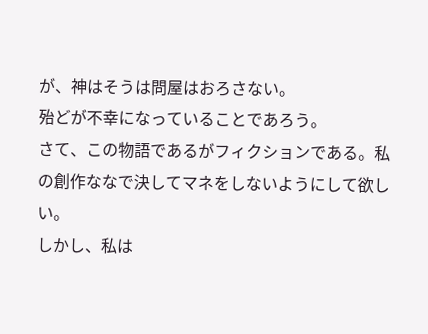が、神はそうは問屋はおろさない。
殆どが不幸になっていることであろう。
さて、この物語であるがフィクションである。私の創作ななで決してマネをしないようにして欲しい。
しかし、私は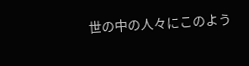世の中の人々にこのよう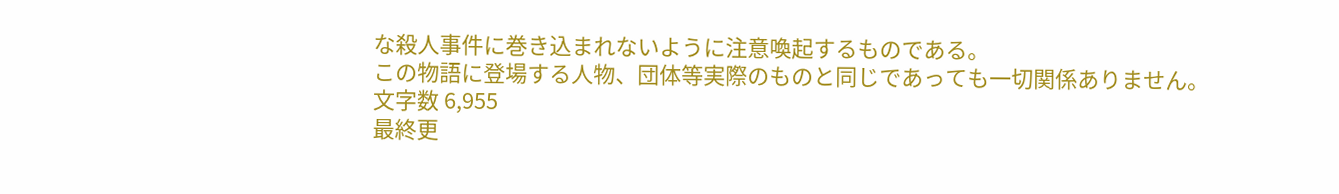な殺人事件に巻き込まれないように注意喚起するものである。
この物語に登場する人物、団体等実際のものと同じであっても一切関係ありません。
文字数 6,955
最終更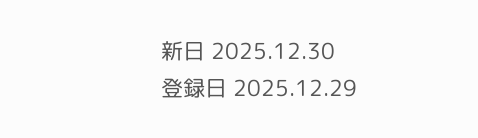新日 2025.12.30
登録日 2025.12.29